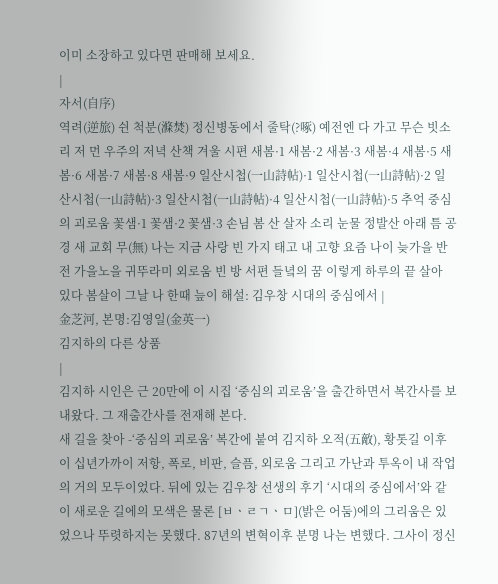이미 소장하고 있다면 판매해 보세요.
|
자서(自序)
역려(逆旅) 쉰 척분(滌焚) 정신병동에서 줄탁(?啄) 예전엔 다 가고 무슨 빗소리 저 먼 우주의 저녁 산책 겨울 시편 새봄·1 새봄·2 새봄·3 새봄·4 새봄·5 새봄·6 새봄·7 새봄·8 새봄·9 일산시첩(一山詩帖)·1 일산시첩(一山詩帖)·2 일산시첩(一山詩帖)·3 일산시첩(一山詩帖)·4 일산시첩(一山詩帖)·5 추억 중심의 괴로움 꽃샘·1 꽃샘·2 꽃샘·3 손님 봄 산 살자 소리 눈물 정발산 아래 틈 공경 새 교회 무(無) 나는 지금 사랑 빈 가지 태고 내 고향 요즘 나이 늦가을 반전 가을노을 귀뚜라미 외로움 빈 방 서편 들녘의 꿈 이렇게 하루의 끝 살아 있다 봄살이 그날 나 한때 늪이 해설: 김우창 시대의 중심에서 |
金芝河, 본명:김영일(金英一)
김지하의 다른 상품
|
김지하 시인은 근 20만에 이 시집 ‘중심의 괴로움’을 출간하면서 복간사를 보내왔다. 그 재출간사를 전재해 본다.
새 길을 찾아 -‘중심의 괴로움’ 복간에 붙여 김지하 오적(五敵), 황톳길 이후 이 십년가까이 저항, 폭로, 비판, 슬픔, 외로움 그리고 가난과 투옥이 내 작업의 거의 모두이었다. 뒤에 있는 김우창 선생의 후기 ‘시대의 중심에서’와 같이 새로운 길에의 모색은 물론 [ㅂㆍㄹㄱㆍㅁ](밝은 어둠)에의 그리움은 있었으나 뚜렷하지는 못했다. 87년의 변혁이후 분명 나는 변했다. 그사이 정신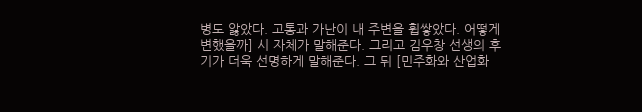병도 앓았다. 고통과 가난이 내 주변을 휩쌓았다. 어떻게 변했을까] 시 자체가 말해준다. 그리고 김우창 선생의 후기가 더욱 선명하게 말해준다. 그 뒤 [민주화와 산업화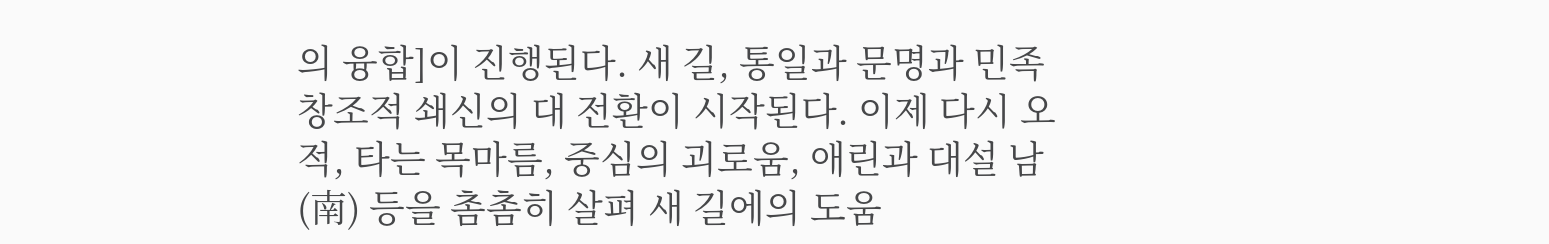의 융합]이 진행된다. 새 길, 통일과 문명과 민족 창조적 쇄신의 대 전환이 시작된다. 이제 다시 오적, 타는 목마름, 중심의 괴로움, 애린과 대설 남(南) 등을 촘촘히 살펴 새 길에의 도움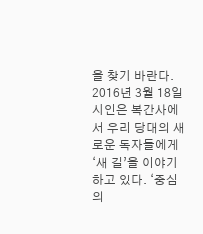을 찾기 바란다. 2016년 3월 18일 시인은 복간사에서 우리 당대의 새로운 독자들에게 ‘새 길’을 이야기하고 있다. ‘중심의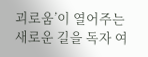괴로움’이 열어주는 새로운 길을 독자 여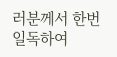러분께서 한번 일독하여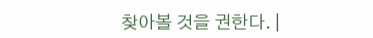찾아볼 것을 권한다. |